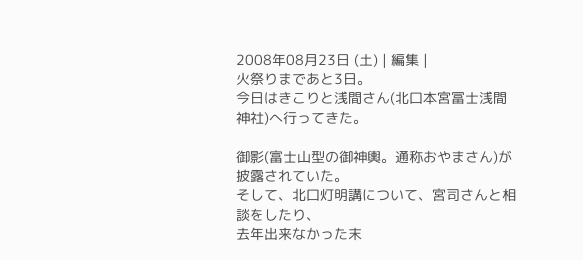2008年08月23日 (土) | 編集 |
火祭りまであと3日。
今日はきこりと浅間さん(北口本宮冨士浅間神社)へ行ってきた。

御影(富士山型の御神輿。通称おやまさん)が披露されていた。
そして、北口灯明講について、宮司さんと相談をしたり、
去年出来なかった末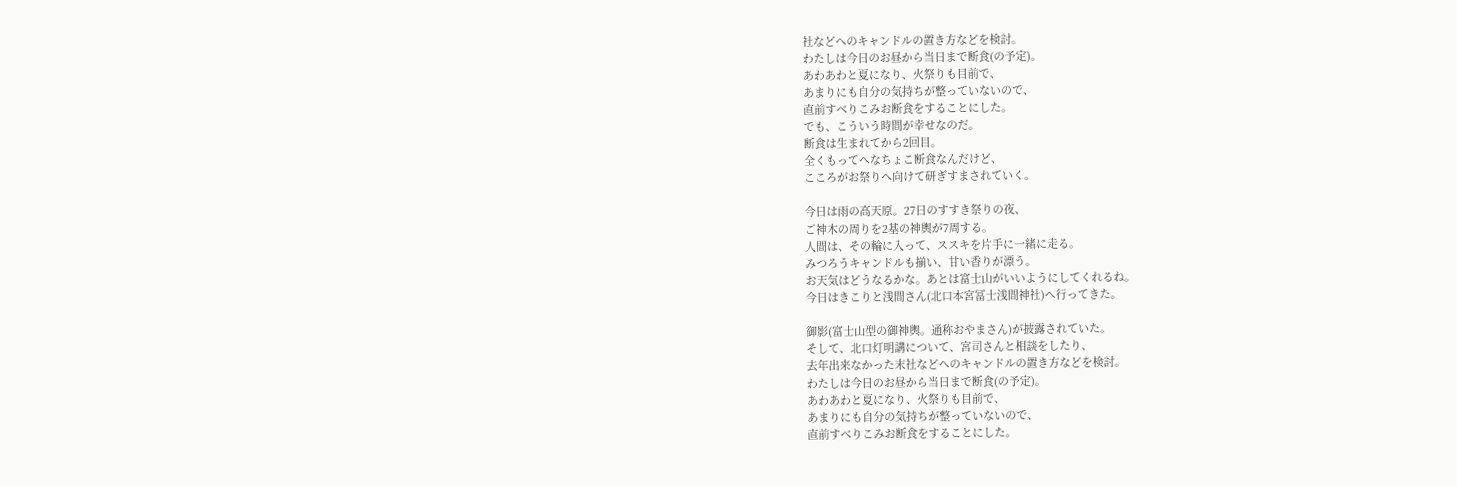社などへのキャンドルの置き方などを検討。
わたしは今日のお昼から当日まで断食(の予定)。
あわあわと夏になり、火祭りも目前で、
あまりにも自分の気持ちが整っていないので、
直前すべりこみお断食をすることにした。
でも、こういう時間が幸せなのだ。
断食は生まれてから2回目。
全くもってへなちょこ断食なんだけど、
こころがお祭りへ向けて研ぎすまされていく。

今日は雨の高天原。27日のすすき祭りの夜、
ご神木の周りを2基の神輿が7周する。
人間は、その輪に入って、ススキを片手に一緒に走る。
みつろうキャンドルも揃い、甘い香りが漂う。
お天気はどうなるかな。あとは富士山がいいようにしてくれるね。
今日はきこりと浅間さん(北口本宮冨士浅間神社)へ行ってきた。

御影(富士山型の御神輿。通称おやまさん)が披露されていた。
そして、北口灯明講について、宮司さんと相談をしたり、
去年出来なかった末社などへのキャンドルの置き方などを検討。
わたしは今日のお昼から当日まで断食(の予定)。
あわあわと夏になり、火祭りも目前で、
あまりにも自分の気持ちが整っていないので、
直前すべりこみお断食をすることにした。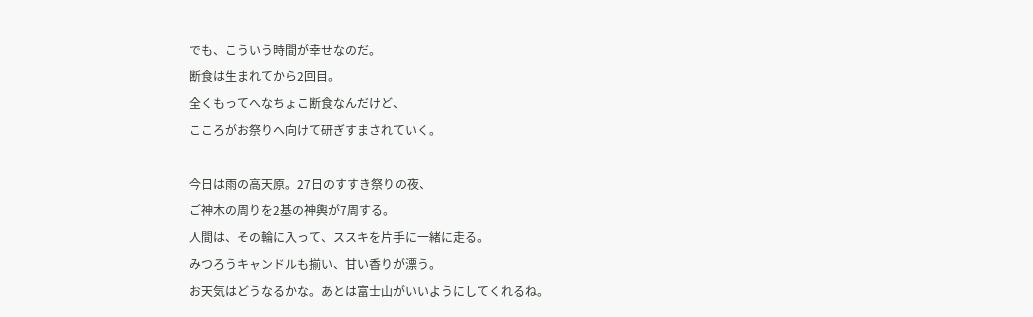でも、こういう時間が幸せなのだ。
断食は生まれてから2回目。
全くもってへなちょこ断食なんだけど、
こころがお祭りへ向けて研ぎすまされていく。

今日は雨の高天原。27日のすすき祭りの夜、
ご神木の周りを2基の神輿が7周する。
人間は、その輪に入って、ススキを片手に一緒に走る。
みつろうキャンドルも揃い、甘い香りが漂う。
お天気はどうなるかな。あとは富士山がいいようにしてくれるね。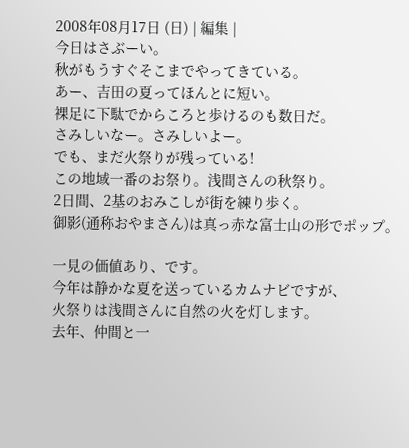2008年08月17日 (日) | 編集 |
今日はさぶーい。
秋がもうすぐそこまでやってきている。
あー、吉田の夏ってほんとに短い。
裸足に下駄でからころと歩けるのも数日だ。
さみしいなー。さみしいよー。
でも、まだ火祭りが残っている!
この地域一番のお祭り。浅間さんの秋祭り。
2日間、2基のおみこしが街を練り歩く。
御影(通称おやまさん)は真っ赤な富士山の形でポップ。

一見の価値あり、です。
今年は静かな夏を送っているカムナビですが、
火祭りは浅間さんに自然の火を灯します。
去年、仲間と一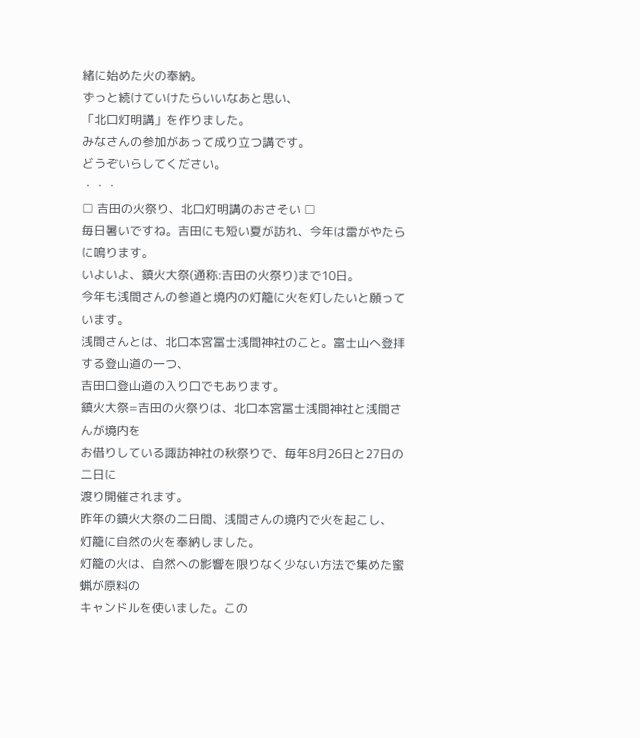緒に始めた火の奉納。
ずっと続けていけたらいいなあと思い、
「北口灯明講」を作りました。
みなさんの参加があって成り立つ講です。
どうぞいらしてください。
・・・
□ 吉田の火祭り、北口灯明講のおさそい □
毎日暑いですね。吉田にも短い夏が訪れ、今年は雷がやたらに鳴ります。
いよいよ、鎮火大祭(通称:吉田の火祭り)まで10日。
今年も浅間さんの参道と境内の灯籠に火を灯したいと願っています。
浅間さんとは、北口本宮冨士浅間神社のこと。富士山へ登拝する登山道の一つ、
吉田口登山道の入り口でもあります。
鎮火大祭=吉田の火祭りは、北口本宮冨士浅間神社と浅間さんが境内を
お借りしている諏訪神社の秋祭りで、毎年8月26日と27日の二日に
渡り開催されます。
昨年の鎮火大祭の二日間、浅間さんの境内で火を起こし、
灯籠に自然の火を奉納しました。
灯籠の火は、自然への影響を限りなく少ない方法で集めた蜜蝋が原料の
キャンドルを使いました。この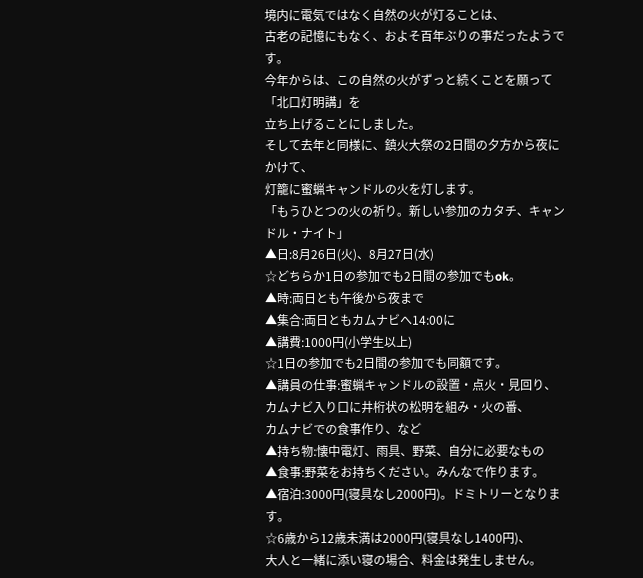境内に電気ではなく自然の火が灯ることは、
古老の記憶にもなく、およそ百年ぶりの事だったようです。
今年からは、この自然の火がずっと続くことを願って「北口灯明講」を
立ち上げることにしました。
そして去年と同様に、鎮火大祭の2日間の夕方から夜にかけて、
灯籠に蜜蝋キャンドルの火を灯します。
「もうひとつの火の祈り。新しい参加のカタチ、キャンドル・ナイト」
▲日:8月26日(火)、8月27日(水)
☆どちらか1日の参加でも2日間の参加でもok。
▲時:両日とも午後から夜まで
▲集合:両日ともカムナビへ14:00に
▲講費:1000円(小学生以上)
☆1日の参加でも2日間の参加でも同額です。
▲講員の仕事:蜜蝋キャンドルの設置・点火・見回り、
カムナビ入り口に井桁状の松明を組み・火の番、
カムナビでの食事作り、など
▲持ち物:懐中電灯、雨具、野菜、自分に必要なもの
▲食事:野菜をお持ちください。みんなで作ります。
▲宿泊:3000円(寝具なし2000円)。ドミトリーとなります。
☆6歳から12歳未満は2000円(寝具なし1400円)、
大人と一緒に添い寝の場合、料金は発生しません。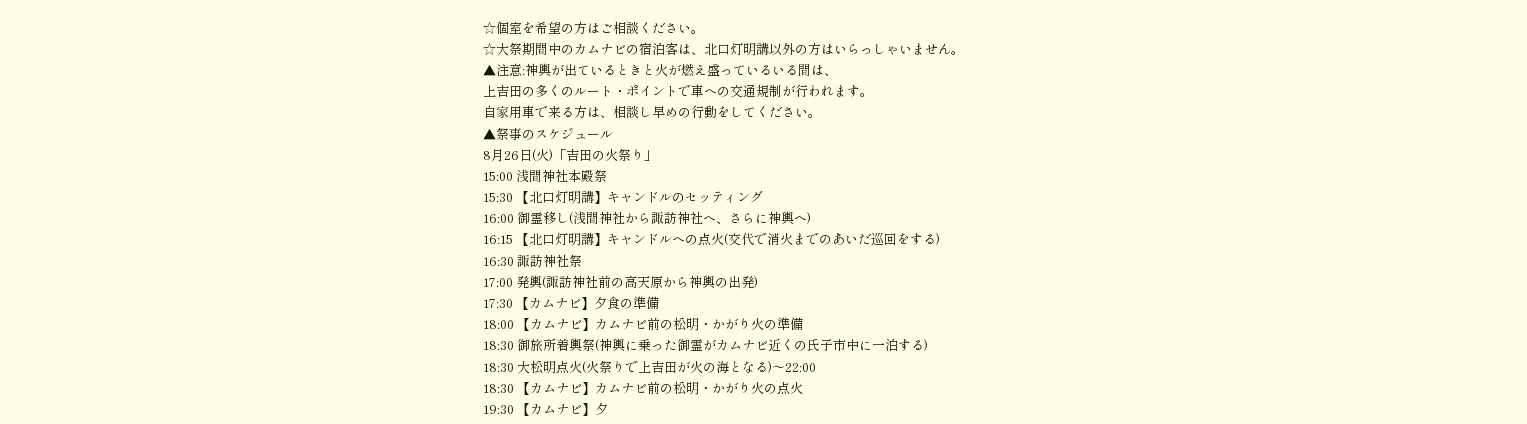☆個室を希望の方はご相談ください。
☆大祭期間中のカムナビの宿泊客は、北口灯明講以外の方はいらっしゃいません。
▲注意:神輿が出ているときと火が燃え盛っているいる間は、
上吉田の多くのルート・ポイントで車への交通規制が行われます。
自家用車で来る方は、相談し早めの行動をしてください。
▲祭事のスケジュール
8月26日(火)「吉田の火祭り」
15:00 浅間神社本殿祭
15:30 【北口灯明講】キャンドルのセッティング
16:00 御霊移し(浅間神社から諏訪神社へ、さらに神輿へ)
16:15 【北口灯明講】キャンドルへの点火(交代で消火までのあいだ巡回をする)
16:30 諏訪神社祭
17:00 発輿(諏訪神社前の高天原から神輿の出発)
17:30 【カムナビ】夕食の準備
18:00 【カムナビ】カムナビ前の松明・かがり火の準備
18:30 御旅所着輿祭(神輿に乗った御霊がカムナビ近くの氏子市中に一泊する)
18:30 大松明点火(火祭りで上吉田が火の海となる)〜22:00
18:30 【カムナビ】カムナビ前の松明・かがり火の点火
19:30 【カムナビ】夕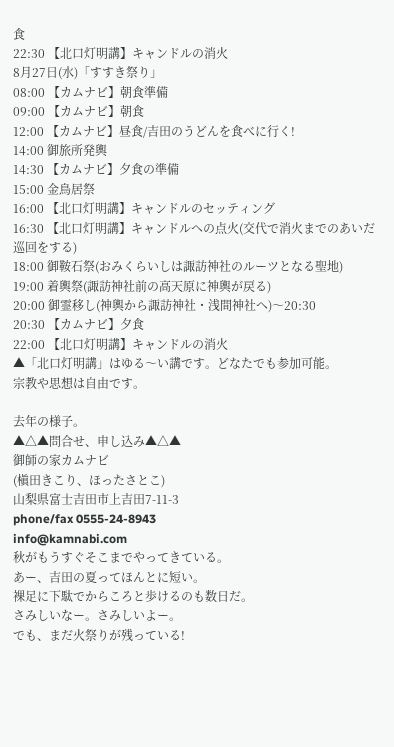食
22:30 【北口灯明講】キャンドルの消火
8月27日(水)「すすき祭り」
08:00 【カムナビ】朝食準備
09:00 【カムナビ】朝食
12:00 【カムナビ】昼食/吉田のうどんを食べに行く!
14:00 御旅所発輿
14:30 【カムナビ】夕食の準備
15:00 金鳥居祭
16:00 【北口灯明講】キャンドルのセッティング
16:30 【北口灯明講】キャンドルへの点火(交代で消火までのあいだ巡回をする)
18:00 御鞍石祭(おみくらいしは諏訪神社のルーツとなる聖地)
19:00 着輿祭(諏訪神社前の高天原に神輿が戻る)
20:00 御霊移し(神輿から諏訪神社・浅間神社へ)〜20:30
20:30 【カムナビ】夕食
22:00 【北口灯明講】キャンドルの消火
▲「北口灯明講」はゆる〜い講です。どなたでも参加可能。
宗教や思想は自由です。

去年の様子。
▲△▲問合せ、申し込み▲△▲
御師の家カムナビ
(槇田きこり、ほったさとこ)
山梨県富士吉田市上吉田7-11-3
phone/fax 0555-24-8943
info@kamnabi.com
秋がもうすぐそこまでやってきている。
あー、吉田の夏ってほんとに短い。
裸足に下駄でからころと歩けるのも数日だ。
さみしいなー。さみしいよー。
でも、まだ火祭りが残っている!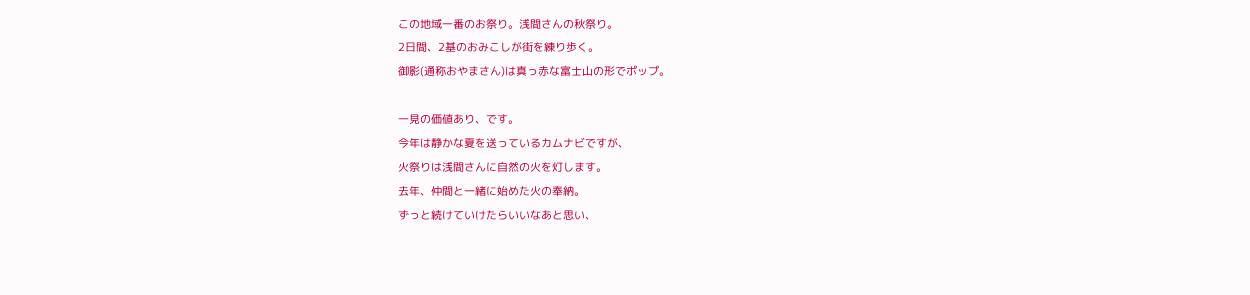この地域一番のお祭り。浅間さんの秋祭り。
2日間、2基のおみこしが街を練り歩く。
御影(通称おやまさん)は真っ赤な富士山の形でポップ。

一見の価値あり、です。
今年は静かな夏を送っているカムナビですが、
火祭りは浅間さんに自然の火を灯します。
去年、仲間と一緒に始めた火の奉納。
ずっと続けていけたらいいなあと思い、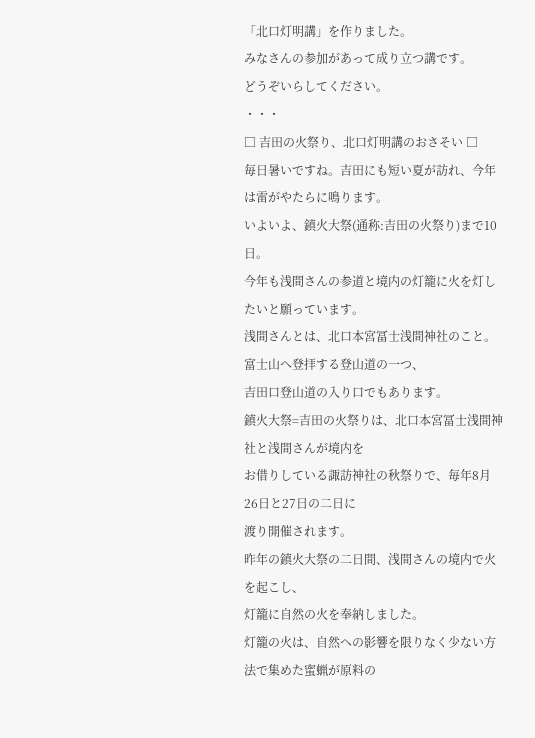「北口灯明講」を作りました。
みなさんの参加があって成り立つ講です。
どうぞいらしてください。
・・・
□ 吉田の火祭り、北口灯明講のおさそい □
毎日暑いですね。吉田にも短い夏が訪れ、今年は雷がやたらに鳴ります。
いよいよ、鎮火大祭(通称:吉田の火祭り)まで10日。
今年も浅間さんの参道と境内の灯籠に火を灯したいと願っています。
浅間さんとは、北口本宮冨士浅間神社のこと。富士山へ登拝する登山道の一つ、
吉田口登山道の入り口でもあります。
鎮火大祭=吉田の火祭りは、北口本宮冨士浅間神社と浅間さんが境内を
お借りしている諏訪神社の秋祭りで、毎年8月26日と27日の二日に
渡り開催されます。
昨年の鎮火大祭の二日間、浅間さんの境内で火を起こし、
灯籠に自然の火を奉納しました。
灯籠の火は、自然への影響を限りなく少ない方法で集めた蜜蝋が原料の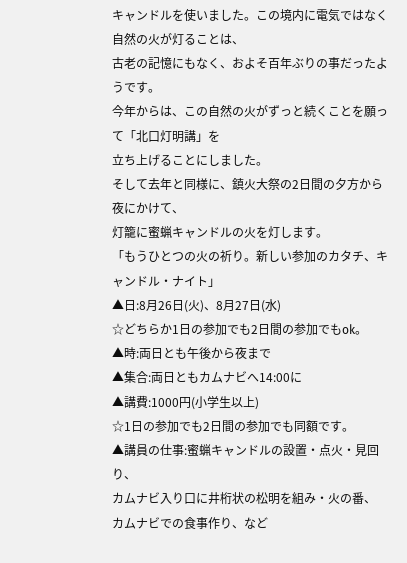キャンドルを使いました。この境内に電気ではなく自然の火が灯ることは、
古老の記憶にもなく、およそ百年ぶりの事だったようです。
今年からは、この自然の火がずっと続くことを願って「北口灯明講」を
立ち上げることにしました。
そして去年と同様に、鎮火大祭の2日間の夕方から夜にかけて、
灯籠に蜜蝋キャンドルの火を灯します。
「もうひとつの火の祈り。新しい参加のカタチ、キャンドル・ナイト」
▲日:8月26日(火)、8月27日(水)
☆どちらか1日の参加でも2日間の参加でもok。
▲時:両日とも午後から夜まで
▲集合:両日ともカムナビへ14:00に
▲講費:1000円(小学生以上)
☆1日の参加でも2日間の参加でも同額です。
▲講員の仕事:蜜蝋キャンドルの設置・点火・見回り、
カムナビ入り口に井桁状の松明を組み・火の番、
カムナビでの食事作り、など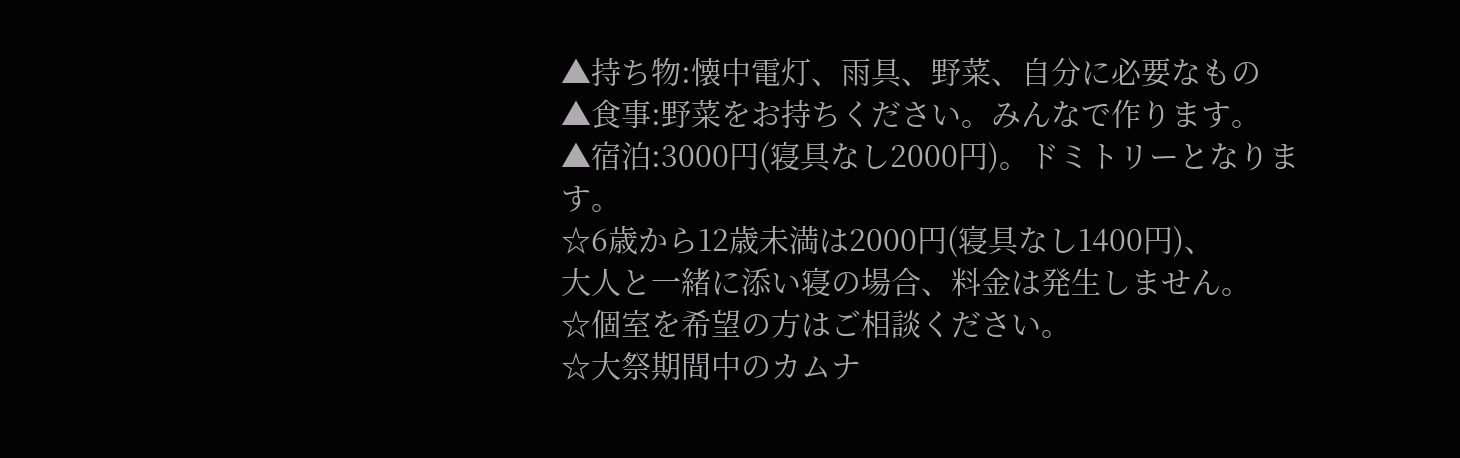▲持ち物:懐中電灯、雨具、野菜、自分に必要なもの
▲食事:野菜をお持ちください。みんなで作ります。
▲宿泊:3000円(寝具なし2000円)。ドミトリーとなります。
☆6歳から12歳未満は2000円(寝具なし1400円)、
大人と一緒に添い寝の場合、料金は発生しません。
☆個室を希望の方はご相談ください。
☆大祭期間中のカムナ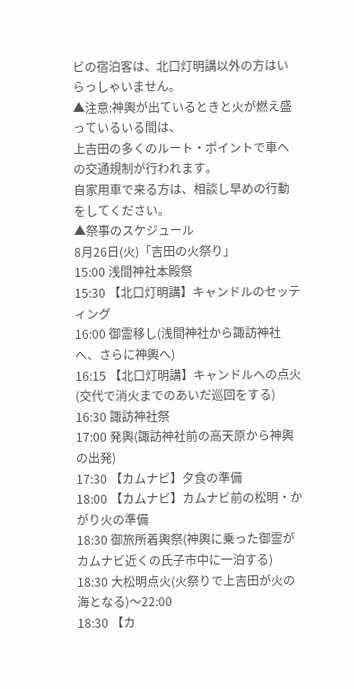ビの宿泊客は、北口灯明講以外の方はいらっしゃいません。
▲注意:神輿が出ているときと火が燃え盛っているいる間は、
上吉田の多くのルート・ポイントで車への交通規制が行われます。
自家用車で来る方は、相談し早めの行動をしてください。
▲祭事のスケジュール
8月26日(火)「吉田の火祭り」
15:00 浅間神社本殿祭
15:30 【北口灯明講】キャンドルのセッティング
16:00 御霊移し(浅間神社から諏訪神社へ、さらに神輿へ)
16:15 【北口灯明講】キャンドルへの点火(交代で消火までのあいだ巡回をする)
16:30 諏訪神社祭
17:00 発輿(諏訪神社前の高天原から神輿の出発)
17:30 【カムナビ】夕食の準備
18:00 【カムナビ】カムナビ前の松明・かがり火の準備
18:30 御旅所着輿祭(神輿に乗った御霊がカムナビ近くの氏子市中に一泊する)
18:30 大松明点火(火祭りで上吉田が火の海となる)〜22:00
18:30 【カ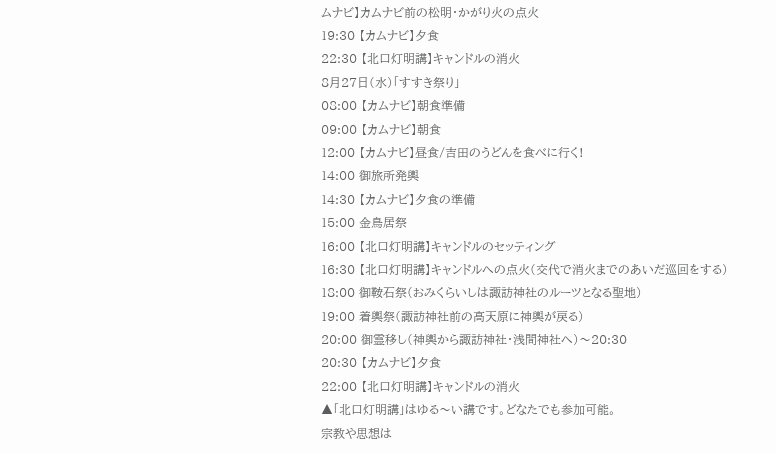ムナビ】カムナビ前の松明・かがり火の点火
19:30 【カムナビ】夕食
22:30 【北口灯明講】キャンドルの消火
8月27日(水)「すすき祭り」
08:00 【カムナビ】朝食準備
09:00 【カムナビ】朝食
12:00 【カムナビ】昼食/吉田のうどんを食べに行く!
14:00 御旅所発輿
14:30 【カムナビ】夕食の準備
15:00 金鳥居祭
16:00 【北口灯明講】キャンドルのセッティング
16:30 【北口灯明講】キャンドルへの点火(交代で消火までのあいだ巡回をする)
18:00 御鞍石祭(おみくらいしは諏訪神社のルーツとなる聖地)
19:00 着輿祭(諏訪神社前の高天原に神輿が戻る)
20:00 御霊移し(神輿から諏訪神社・浅間神社へ)〜20:30
20:30 【カムナビ】夕食
22:00 【北口灯明講】キャンドルの消火
▲「北口灯明講」はゆる〜い講です。どなたでも参加可能。
宗教や思想は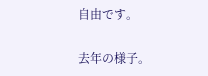自由です。

去年の様子。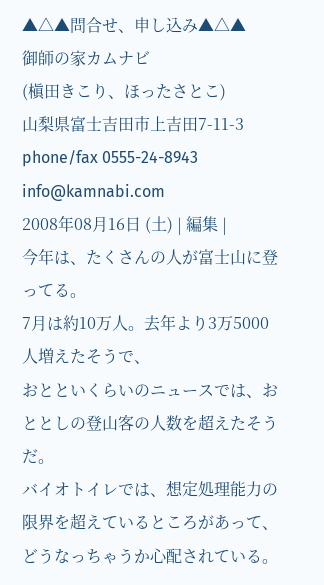▲△▲問合せ、申し込み▲△▲
御師の家カムナビ
(槇田きこり、ほったさとこ)
山梨県富士吉田市上吉田7-11-3
phone/fax 0555-24-8943
info@kamnabi.com
2008年08月16日 (土) | 編集 |
今年は、たくさんの人が富士山に登ってる。
7月は約10万人。去年より3万5000人増えたそうで、
おとといくらいのニュースでは、おととしの登山客の人数を超えたそうだ。
バイオトイレでは、想定処理能力の限界を超えているところがあって、
どうなっちゃうか心配されている。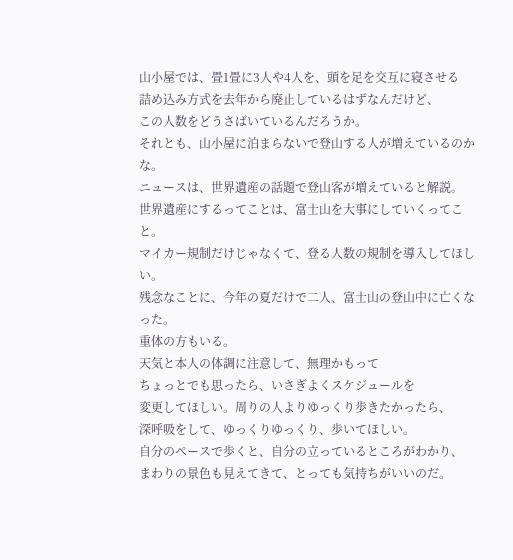山小屋では、畳1畳に3人や4人を、頭を足を交互に寝させる
詰め込み方式を去年から廃止しているはずなんだけど、
この人数をどうさばいているんだろうか。
それとも、山小屋に泊まらないで登山する人が増えているのかな。
ニュースは、世界遺産の話題で登山客が増えていると解説。
世界遺産にするってことは、富士山を大事にしていくってこと。
マイカー規制だけじゃなくて、登る人数の規制を導入してほしい。
残念なことに、今年の夏だけで二人、富士山の登山中に亡くなった。
重体の方もいる。
天気と本人の体調に注意して、無理かもって
ちょっとでも思ったら、いさぎよくスケジュールを
変更してほしい。周りの人よりゆっくり歩きたかったら、
深呼吸をして、ゆっくりゆっくり、歩いてほしい。
自分のペースで歩くと、自分の立っているところがわかり、
まわりの景色も見えてきて、とっても気持ちがいいのだ。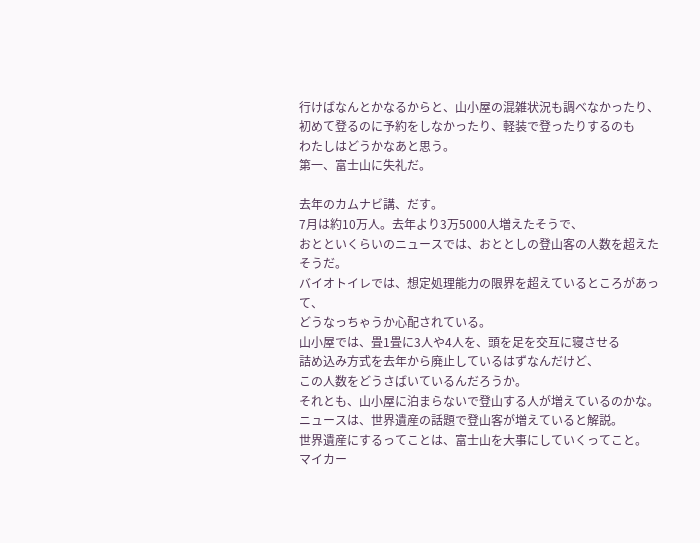行けばなんとかなるからと、山小屋の混雑状況も調べなかったり、
初めて登るのに予約をしなかったり、軽装で登ったりするのも
わたしはどうかなあと思う。
第一、富士山に失礼だ。

去年のカムナビ講、だす。
7月は約10万人。去年より3万5000人増えたそうで、
おとといくらいのニュースでは、おととしの登山客の人数を超えたそうだ。
バイオトイレでは、想定処理能力の限界を超えているところがあって、
どうなっちゃうか心配されている。
山小屋では、畳1畳に3人や4人を、頭を足を交互に寝させる
詰め込み方式を去年から廃止しているはずなんだけど、
この人数をどうさばいているんだろうか。
それとも、山小屋に泊まらないで登山する人が増えているのかな。
ニュースは、世界遺産の話題で登山客が増えていると解説。
世界遺産にするってことは、富士山を大事にしていくってこと。
マイカー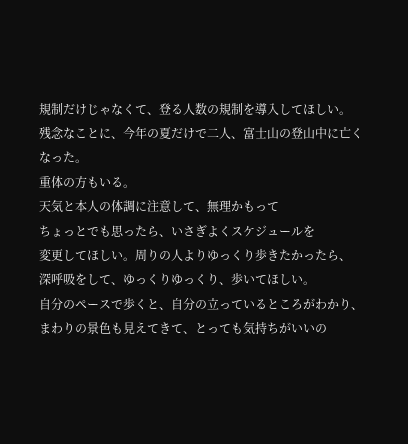規制だけじゃなくて、登る人数の規制を導入してほしい。
残念なことに、今年の夏だけで二人、富士山の登山中に亡くなった。
重体の方もいる。
天気と本人の体調に注意して、無理かもって
ちょっとでも思ったら、いさぎよくスケジュールを
変更してほしい。周りの人よりゆっくり歩きたかったら、
深呼吸をして、ゆっくりゆっくり、歩いてほしい。
自分のペースで歩くと、自分の立っているところがわかり、
まわりの景色も見えてきて、とっても気持ちがいいの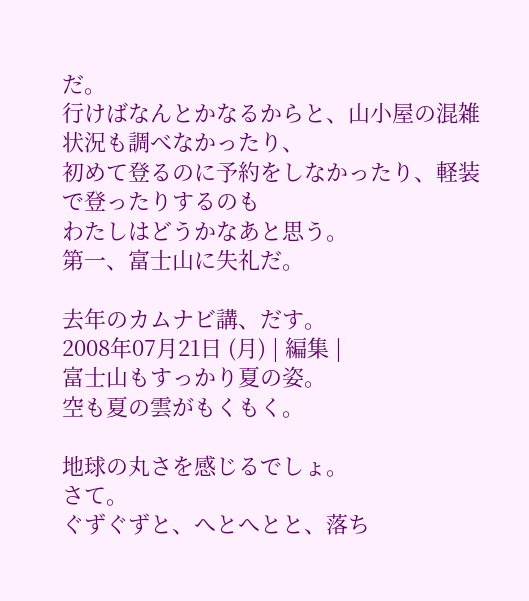だ。
行けばなんとかなるからと、山小屋の混雑状況も調べなかったり、
初めて登るのに予約をしなかったり、軽装で登ったりするのも
わたしはどうかなあと思う。
第一、富士山に失礼だ。

去年のカムナビ講、だす。
2008年07月21日 (月) | 編集 |
富士山もすっかり夏の姿。
空も夏の雲がもくもく。

地球の丸さを感じるでしょ。
さて。
ぐずぐずと、へとへとと、落ち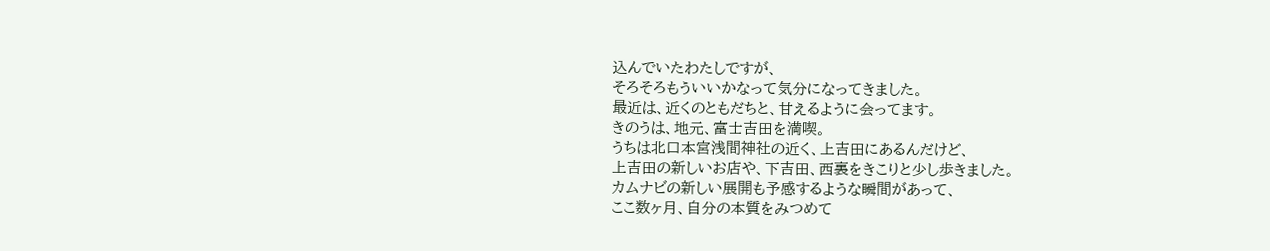込んでいたわたしですが、
そろそろもういいかなって気分になってきました。
最近は、近くのともだちと、甘えるように会ってます。
きのうは、地元、富士吉田を満喫。
うちは北口本宮浅間神社の近く、上吉田にあるんだけど、
上吉田の新しいお店や、下吉田、西裏をきこりと少し歩きました。
カムナビの新しい展開も予感するような瞬間があって、
ここ数ヶ月、自分の本質をみつめて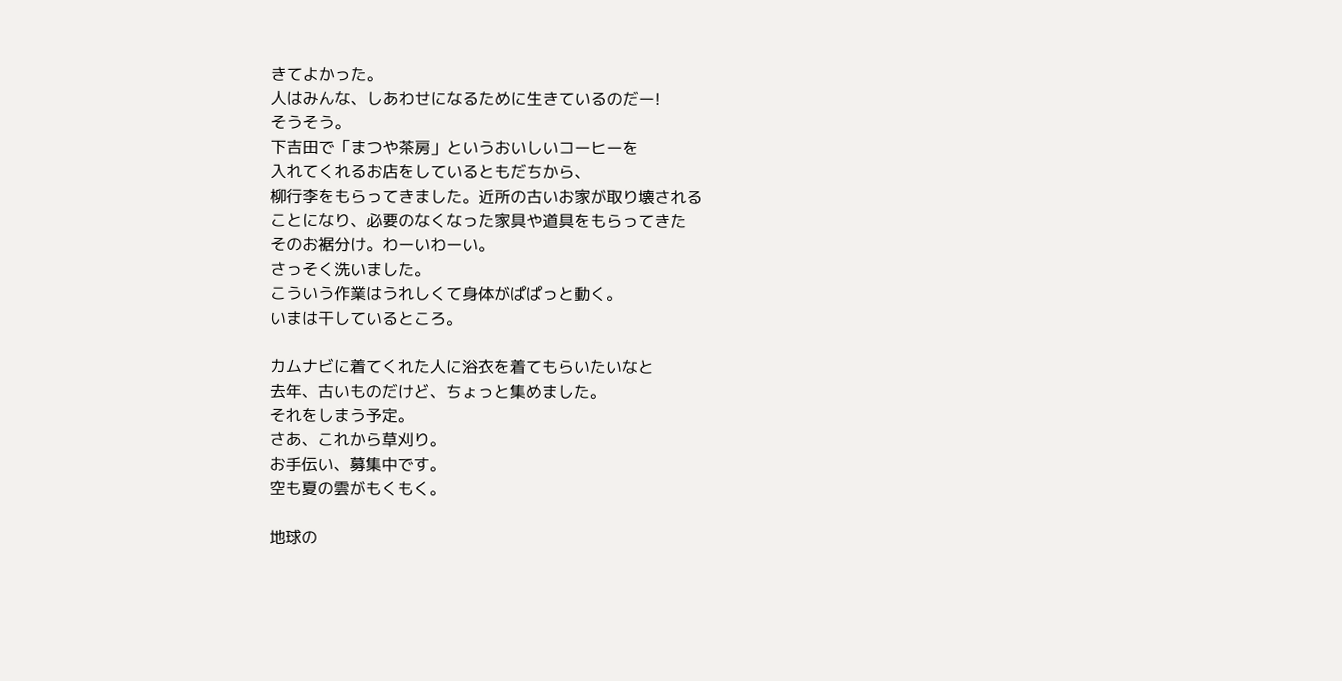きてよかった。
人はみんな、しあわせになるために生きているのだー!
そうそう。
下吉田で「まつや茶房」というおいしいコーヒーを
入れてくれるお店をしているともだちから、
柳行李をもらってきました。近所の古いお家が取り壊される
ことになり、必要のなくなった家具や道具をもらってきた
そのお裾分け。わーいわーい。
さっそく洗いました。
こういう作業はうれしくて身体がぱぱっと動く。
いまは干しているところ。

カムナビに着てくれた人に浴衣を着てもらいたいなと
去年、古いものだけど、ちょっと集めました。
それをしまう予定。
さあ、これから草刈り。
お手伝い、募集中です。
空も夏の雲がもくもく。

地球の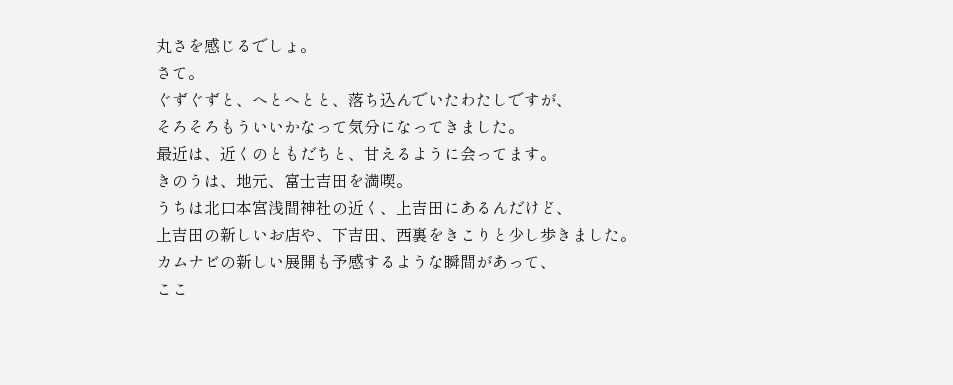丸さを感じるでしょ。
さて。
ぐずぐずと、へとへとと、落ち込んでいたわたしですが、
そろそろもういいかなって気分になってきました。
最近は、近くのともだちと、甘えるように会ってます。
きのうは、地元、富士吉田を満喫。
うちは北口本宮浅間神社の近く、上吉田にあるんだけど、
上吉田の新しいお店や、下吉田、西裏をきこりと少し歩きました。
カムナビの新しい展開も予感するような瞬間があって、
ここ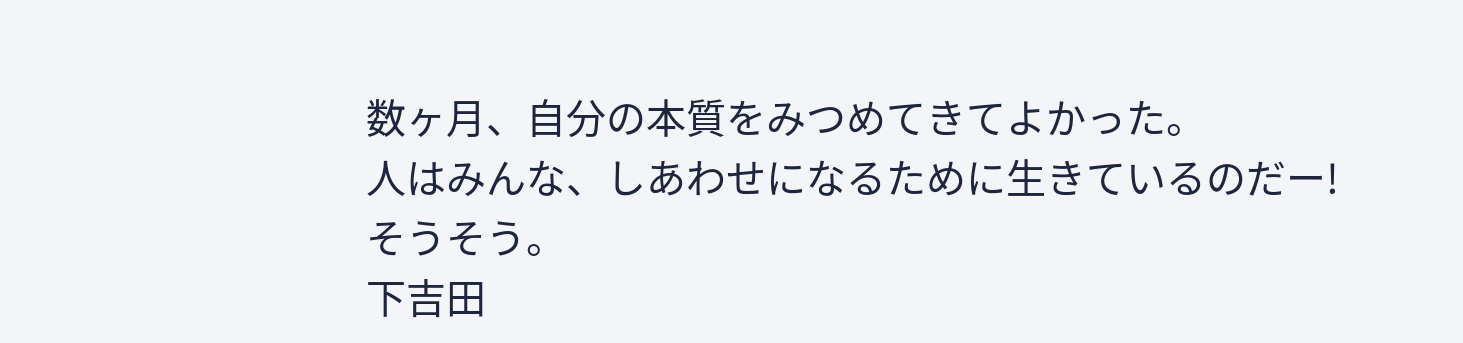数ヶ月、自分の本質をみつめてきてよかった。
人はみんな、しあわせになるために生きているのだー!
そうそう。
下吉田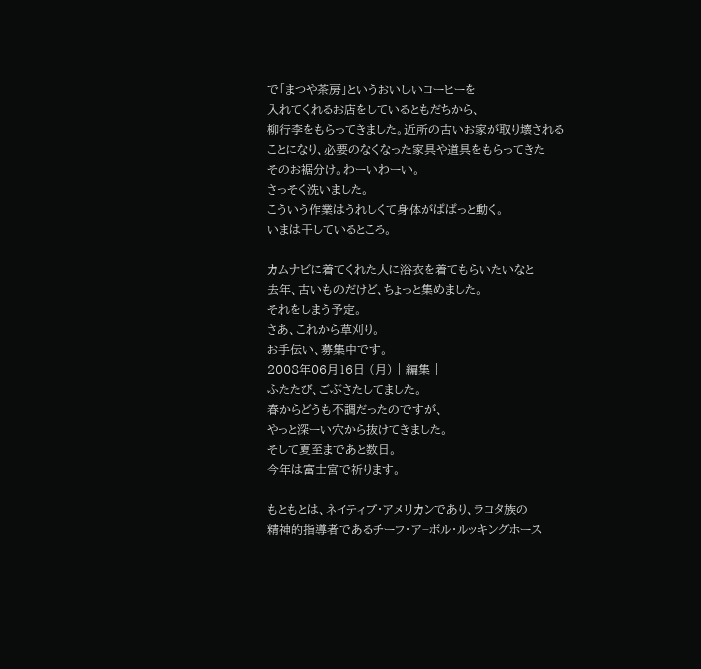で「まつや茶房」というおいしいコーヒーを
入れてくれるお店をしているともだちから、
柳行李をもらってきました。近所の古いお家が取り壊される
ことになり、必要のなくなった家具や道具をもらってきた
そのお裾分け。わーいわーい。
さっそく洗いました。
こういう作業はうれしくて身体がぱぱっと動く。
いまは干しているところ。

カムナビに着てくれた人に浴衣を着てもらいたいなと
去年、古いものだけど、ちょっと集めました。
それをしまう予定。
さあ、これから草刈り。
お手伝い、募集中です。
2008年06月16日 (月) | 編集 |
ふたたび、ごぶさたしてました。
春からどうも不調だったのですが、
やっと深ーい穴から抜けてきました。
そして夏至まであと数日。
今年は富士宮で祈ります。

もともとは、ネイティブ・アメリカンであり、ラコタ族の
精神的指導者であるチーフ・ア−ボル・ルッキングホース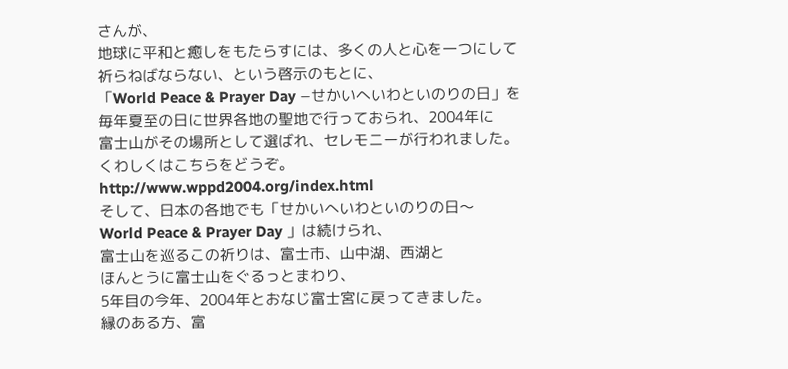さんが、
地球に平和と癒しをもたらすには、多くの人と心を一つにして
祈らねばならない、という啓示のもとに、
「World Peace & Prayer Day −せかいへいわといのりの日」を
毎年夏至の日に世界各地の聖地で行っておられ、2004年に
富士山がその場所として選ばれ、セレモニーが行われました。
くわしくはこちらをどうぞ。
http://www.wppd2004.org/index.html
そして、日本の各地でも「せかいへいわといのりの日〜
World Peace & Prayer Day 」は続けられ、
富士山を巡るこの祈りは、富士市、山中湖、西湖と
ほんとうに富士山をぐるっとまわり、
5年目の今年、2004年とおなじ富士宮に戻ってきました。
縁のある方、富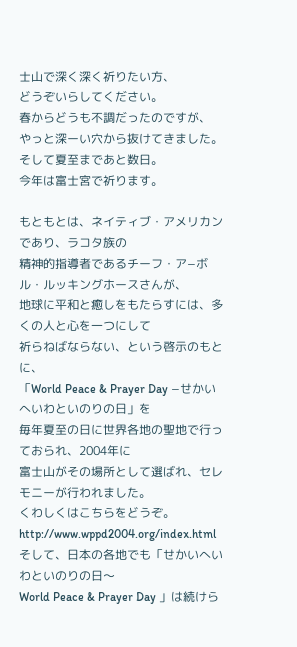士山で深く深く祈りたい方、
どうぞいらしてください。
春からどうも不調だったのですが、
やっと深ーい穴から抜けてきました。
そして夏至まであと数日。
今年は富士宮で祈ります。

もともとは、ネイティブ・アメリカンであり、ラコタ族の
精神的指導者であるチーフ・ア−ボル・ルッキングホースさんが、
地球に平和と癒しをもたらすには、多くの人と心を一つにして
祈らねばならない、という啓示のもとに、
「World Peace & Prayer Day −せかいへいわといのりの日」を
毎年夏至の日に世界各地の聖地で行っておられ、2004年に
富士山がその場所として選ばれ、セレモニーが行われました。
くわしくはこちらをどうぞ。
http://www.wppd2004.org/index.html
そして、日本の各地でも「せかいへいわといのりの日〜
World Peace & Prayer Day 」は続けら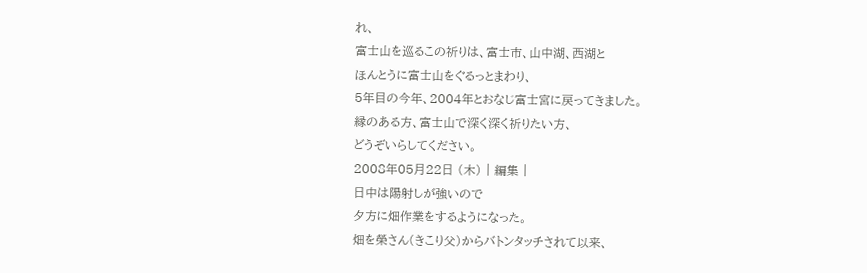れ、
富士山を巡るこの祈りは、富士市、山中湖、西湖と
ほんとうに富士山をぐるっとまわり、
5年目の今年、2004年とおなじ富士宮に戻ってきました。
縁のある方、富士山で深く深く祈りたい方、
どうぞいらしてください。
2008年05月22日 (木) | 編集 |
日中は陽射しが強いので
夕方に畑作業をするようになった。
畑を榮さん(きこり父)からバトンタッチされて以来、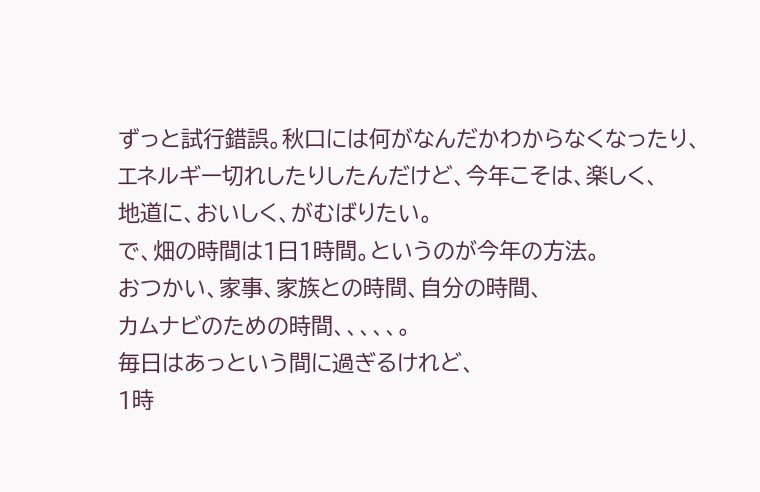ずっと試行錯誤。秋口には何がなんだかわからなくなったり、
エネルギー切れしたりしたんだけど、今年こそは、楽しく、
地道に、おいしく、がむばりたい。
で、畑の時間は1日1時間。というのが今年の方法。
おつかい、家事、家族との時間、自分の時間、
カムナビのための時間、、、、、。
毎日はあっという間に過ぎるけれど、
1時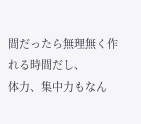間だったら無理無く作れる時間だし、
体力、集中力もなん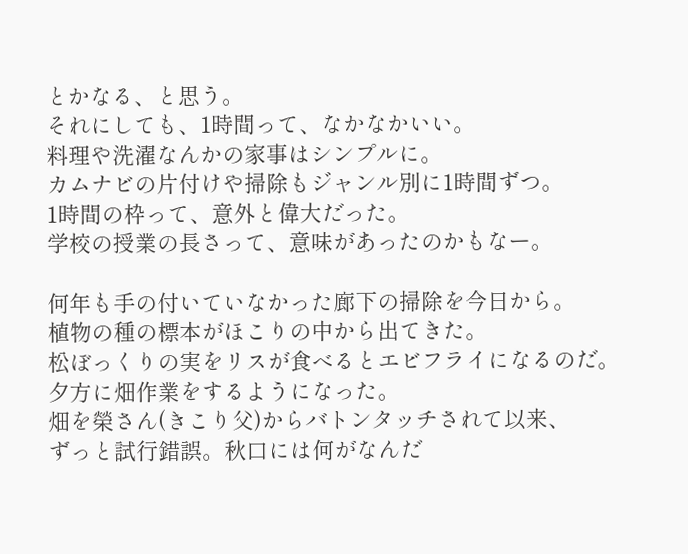とかなる、と思う。
それにしても、1時間って、なかなかいい。
料理や洗濯なんかの家事はシンプルに。
カムナビの片付けや掃除もジャンル別に1時間ずつ。
1時間の枠って、意外と偉大だった。
学校の授業の長さって、意味があったのかもなー。

何年も手の付いていなかった廊下の掃除を今日から。
植物の種の標本がほこりの中から出てきた。
松ぼっくりの実をリスが食べるとエビフライになるのだ。
夕方に畑作業をするようになった。
畑を榮さん(きこり父)からバトンタッチされて以来、
ずっと試行錯誤。秋口には何がなんだ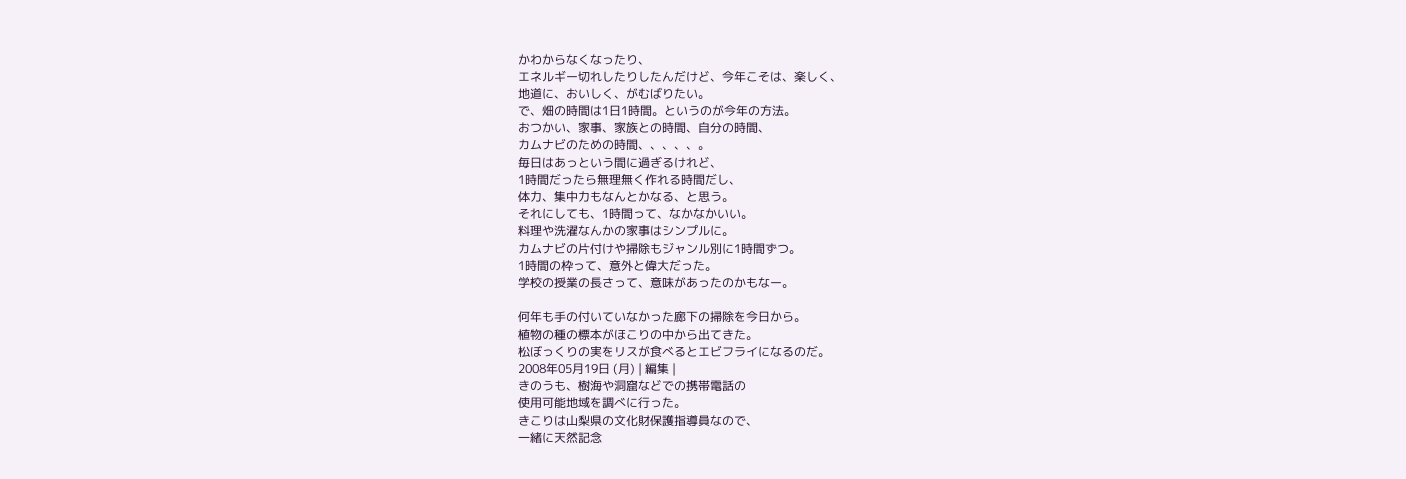かわからなくなったり、
エネルギー切れしたりしたんだけど、今年こそは、楽しく、
地道に、おいしく、がむばりたい。
で、畑の時間は1日1時間。というのが今年の方法。
おつかい、家事、家族との時間、自分の時間、
カムナビのための時間、、、、、。
毎日はあっという間に過ぎるけれど、
1時間だったら無理無く作れる時間だし、
体力、集中力もなんとかなる、と思う。
それにしても、1時間って、なかなかいい。
料理や洗濯なんかの家事はシンプルに。
カムナビの片付けや掃除もジャンル別に1時間ずつ。
1時間の枠って、意外と偉大だった。
学校の授業の長さって、意味があったのかもなー。

何年も手の付いていなかった廊下の掃除を今日から。
植物の種の標本がほこりの中から出てきた。
松ぼっくりの実をリスが食べるとエビフライになるのだ。
2008年05月19日 (月) | 編集 |
きのうも、樹海や洞窟などでの携帯電話の
使用可能地域を調べに行った。
きこりは山梨県の文化財保護指導員なので、
一緒に天然記念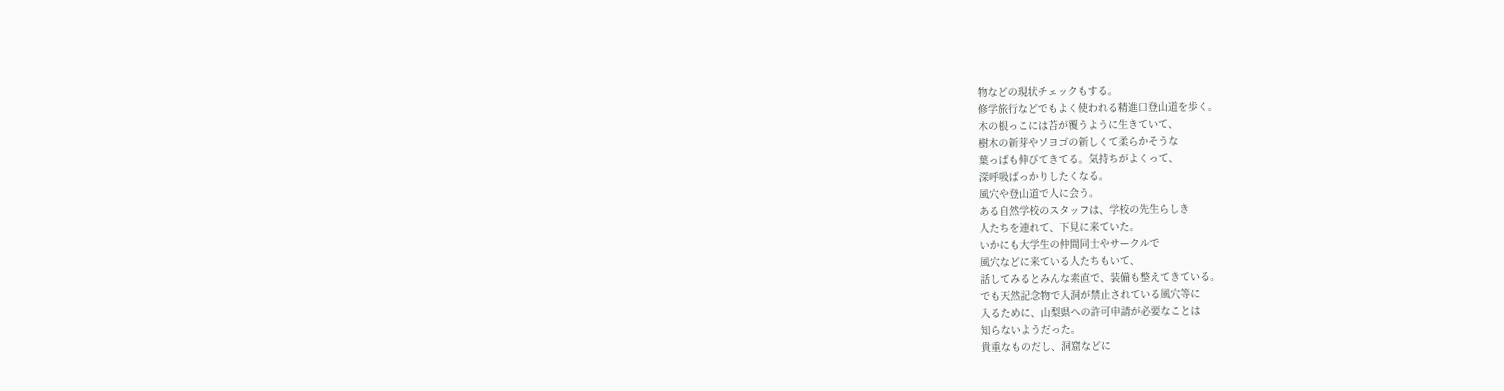物などの現状チェックもする。
修学旅行などでもよく使われる精進口登山道を歩く。
木の根っこには苔が覆うように生きていて、
樹木の新芽やソヨゴの新しくて柔らかそうな
葉っぱも伸びてきてる。気持ちがよくって、
深呼吸ばっかりしたくなる。
風穴や登山道で人に会う。
ある自然学校のスタッフは、学校の先生らしき
人たちを連れて、下見に来ていた。
いかにも大学生の仲間同士やサークルで
風穴などに来ている人たちもいて、
話してみるとみんな素直で、装備も整えてきている。
でも天然記念物で入洞が禁止されている風穴等に
入るために、山梨県への許可申請が必要なことは
知らないようだった。
貴重なものだし、洞窟などに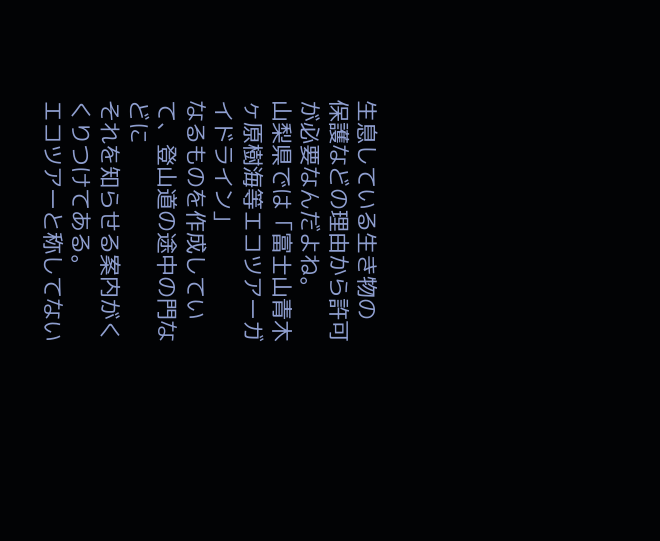生息している生き物の
保護などの理由から許可が必要なんだよね。
山梨県では「富士山青木ヶ原樹海等エコツアーガイドライン」
なるものを作成していて、登山道の途中の門などに
それを知らせる案内がくくりつけてある。
エコツアーと称してない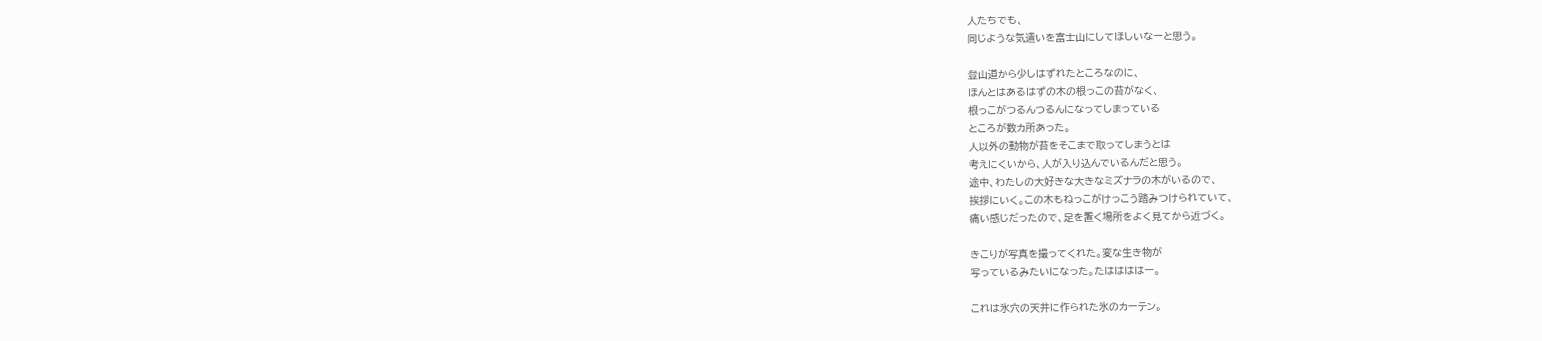人たちでも、
同じような気遣いを富士山にしてほしいなーと思う。

登山道から少しはずれたところなのに、
ほんとはあるはずの木の根っこの苔がなく、
根っこがつるんつるんになってしまっている
ところが数カ所あった。
人以外の動物が苔をそこまで取ってしまうとは
考えにくいから、人が入り込んでいるんだと思う。
途中、わたしの大好きな大きなミズナラの木がいるので、
挨拶にいく。この木もねっこがけっこう踏みつけられていて、
痛い感じだったので、足を置く場所をよく見てから近づく。

きこりが写真を撮ってくれた。変な生き物が
写っているみたいになった。たははははー。

これは氷穴の天井に作られた氷のカーテン。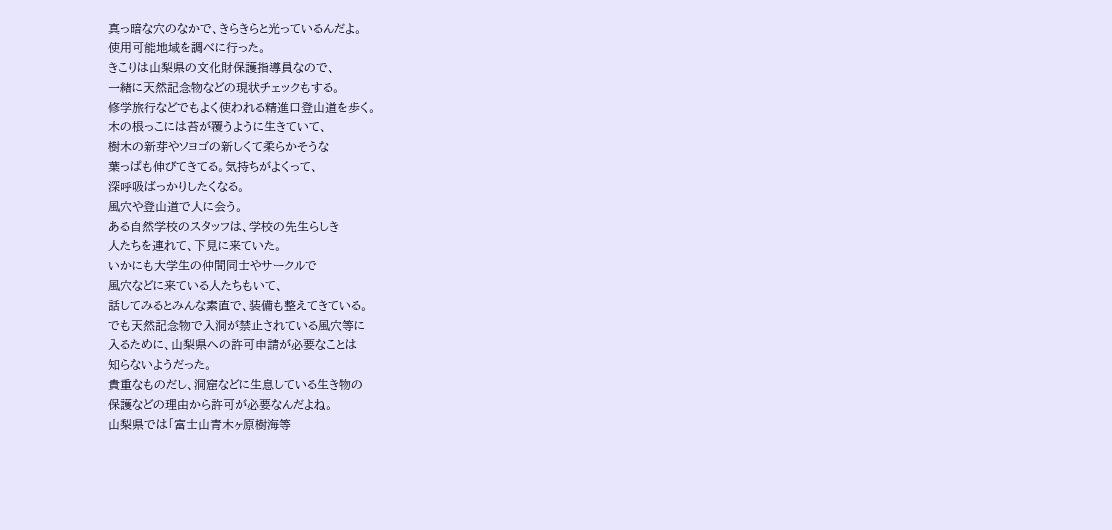真っ暗な穴のなかで、きらきらと光っているんだよ。
使用可能地域を調べに行った。
きこりは山梨県の文化財保護指導員なので、
一緒に天然記念物などの現状チェックもする。
修学旅行などでもよく使われる精進口登山道を歩く。
木の根っこには苔が覆うように生きていて、
樹木の新芽やソヨゴの新しくて柔らかそうな
葉っぱも伸びてきてる。気持ちがよくって、
深呼吸ばっかりしたくなる。
風穴や登山道で人に会う。
ある自然学校のスタッフは、学校の先生らしき
人たちを連れて、下見に来ていた。
いかにも大学生の仲間同士やサークルで
風穴などに来ている人たちもいて、
話してみるとみんな素直で、装備も整えてきている。
でも天然記念物で入洞が禁止されている風穴等に
入るために、山梨県への許可申請が必要なことは
知らないようだった。
貴重なものだし、洞窟などに生息している生き物の
保護などの理由から許可が必要なんだよね。
山梨県では「富士山青木ヶ原樹海等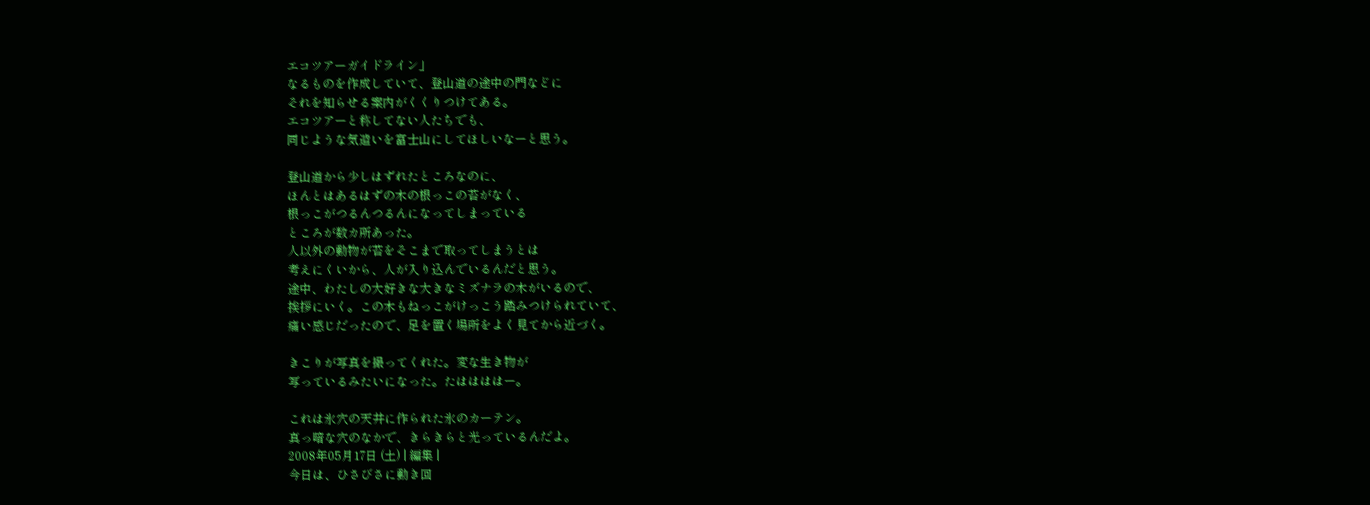エコツアーガイドライン」
なるものを作成していて、登山道の途中の門などに
それを知らせる案内がくくりつけてある。
エコツアーと称してない人たちでも、
同じような気遣いを富士山にしてほしいなーと思う。

登山道から少しはずれたところなのに、
ほんとはあるはずの木の根っこの苔がなく、
根っこがつるんつるんになってしまっている
ところが数カ所あった。
人以外の動物が苔をそこまで取ってしまうとは
考えにくいから、人が入り込んでいるんだと思う。
途中、わたしの大好きな大きなミズナラの木がいるので、
挨拶にいく。この木もねっこがけっこう踏みつけられていて、
痛い感じだったので、足を置く場所をよく見てから近づく。

きこりが写真を撮ってくれた。変な生き物が
写っているみたいになった。たははははー。

これは氷穴の天井に作られた氷のカーテン。
真っ暗な穴のなかで、きらきらと光っているんだよ。
2008年05月17日 (土) | 編集 |
今日は、ひさびさに動き回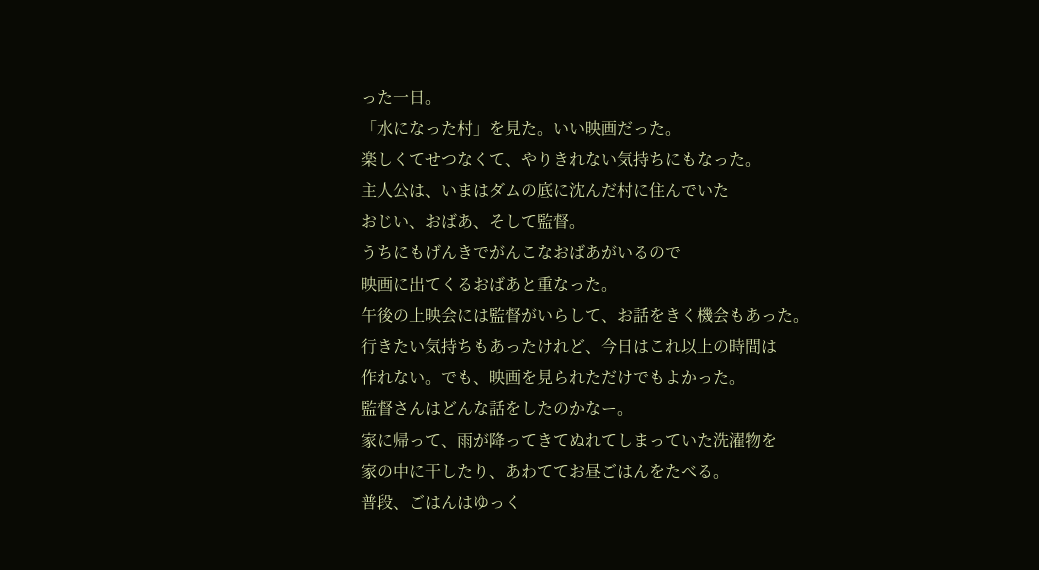った一日。
「水になった村」を見た。いい映画だった。
楽しくてせつなくて、やりきれない気持ちにもなった。
主人公は、いまはダムの底に沈んだ村に住んでいた
おじい、おばあ、そして監督。
うちにもげんきでがんこなおばあがいるので
映画に出てくるおばあと重なった。
午後の上映会には監督がいらして、お話をきく機会もあった。
行きたい気持ちもあったけれど、今日はこれ以上の時間は
作れない。でも、映画を見られただけでもよかった。
監督さんはどんな話をしたのかなー。
家に帰って、雨が降ってきてぬれてしまっていた洗濯物を
家の中に干したり、あわててお昼ごはんをたべる。
普段、ごはんはゆっく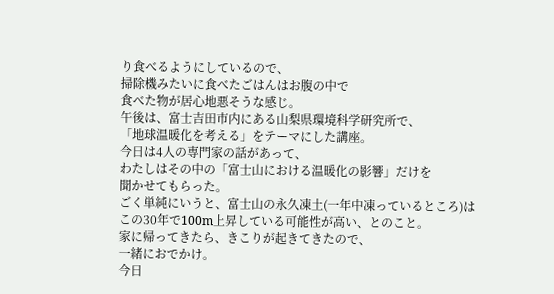り食べるようにしているので、
掃除機みたいに食べたごはんはお腹の中で
食べた物が居心地悪そうな感じ。
午後は、富士吉田市内にある山梨県環境科学研究所で、
「地球温暖化を考える」をテーマにした講座。
今日は4人の専門家の話があって、
わたしはその中の「富士山における温暖化の影響」だけを
聞かせてもらった。
ごく単純にいうと、富士山の永久凍土(一年中凍っているところ)は
この30年で100m上昇している可能性が高い、とのこと。
家に帰ってきたら、きこりが起きてきたので、
一緒におでかけ。
今日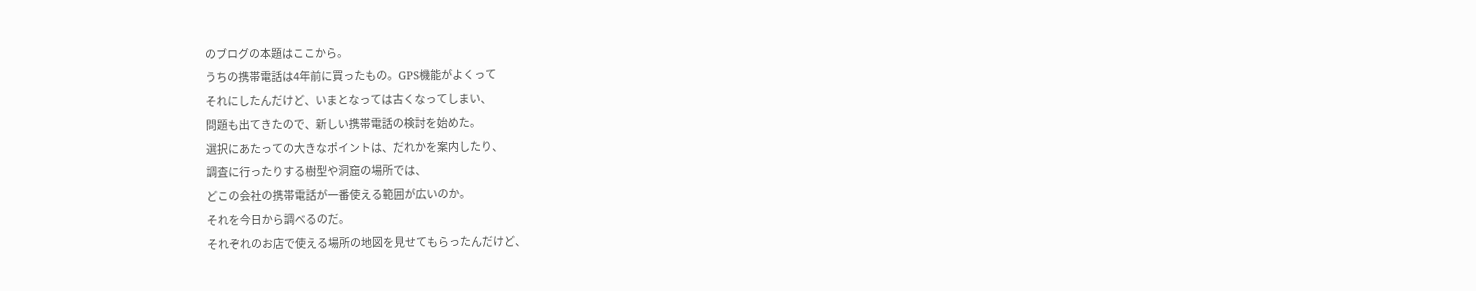のブログの本題はここから。
うちの携帯電話は4年前に買ったもの。GPS機能がよくって
それにしたんだけど、いまとなっては古くなってしまい、
問題も出てきたので、新しい携帯電話の検討を始めた。
選択にあたっての大きなポイントは、だれかを案内したり、
調査に行ったりする樹型や洞窟の場所では、
どこの会社の携帯電話が一番使える範囲が広いのか。
それを今日から調べるのだ。
それぞれのお店で使える場所の地図を見せてもらったんだけど、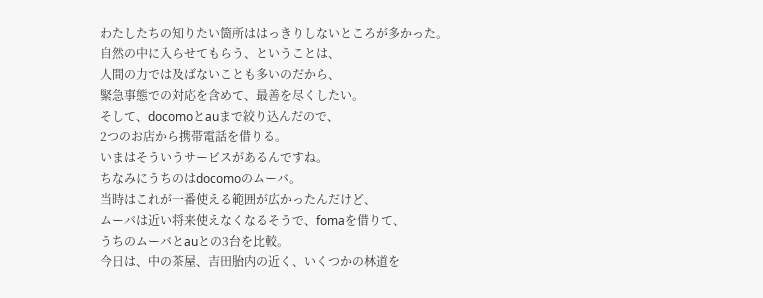わたしたちの知りたい箇所ははっきりしないところが多かった。
自然の中に入らせてもらう、ということは、
人間の力では及ばないことも多いのだから、
緊急事態での対応を含めて、最善を尽くしたい。
そして、docomoとauまで絞り込んだので、
2つのお店から携帯電話を借りる。
いまはそういうサービスがあるんですね。
ちなみにうちのはdocomoのムーバ。
当時はこれが一番使える範囲が広かったんだけど、
ムーバは近い将来使えなくなるそうで、fomaを借りて、
うちのムーバとauとの3台を比較。
今日は、中の茶屋、吉田胎内の近く、いくつかの林道を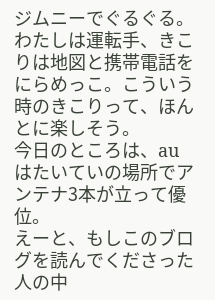ジムニーでぐるぐる。わたしは運転手、きこりは地図と携帯電話を
にらめっこ。こういう時のきこりって、ほんとに楽しそう。
今日のところは、auはたいていの場所でアンテナ3本が立って優位。
えーと、もしこのブログを読んでくださった人の中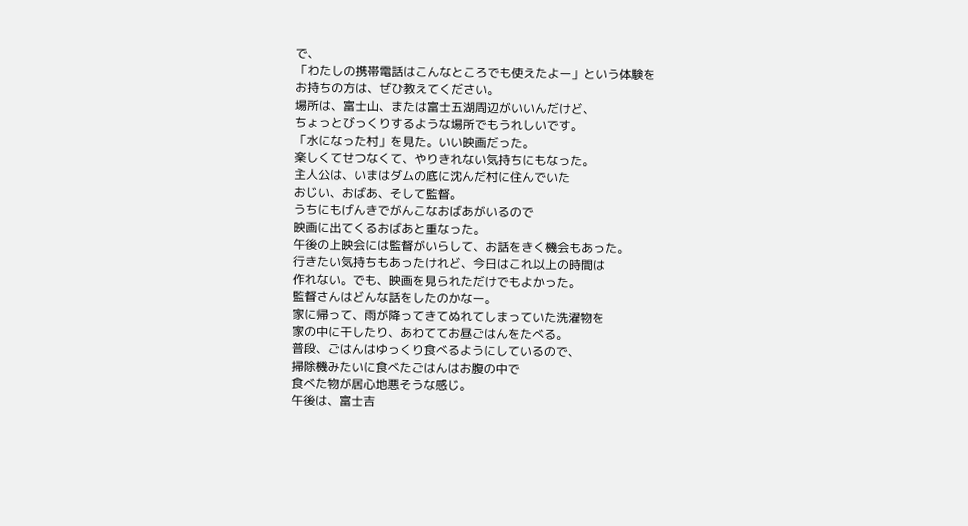で、
「わたしの携帯電話はこんなところでも使えたよー」という体験を
お持ちの方は、ぜひ教えてください。
場所は、富士山、または富士五湖周辺がいいんだけど、
ちょっとびっくりするような場所でもうれしいです。
「水になった村」を見た。いい映画だった。
楽しくてせつなくて、やりきれない気持ちにもなった。
主人公は、いまはダムの底に沈んだ村に住んでいた
おじい、おばあ、そして監督。
うちにもげんきでがんこなおばあがいるので
映画に出てくるおばあと重なった。
午後の上映会には監督がいらして、お話をきく機会もあった。
行きたい気持ちもあったけれど、今日はこれ以上の時間は
作れない。でも、映画を見られただけでもよかった。
監督さんはどんな話をしたのかなー。
家に帰って、雨が降ってきてぬれてしまっていた洗濯物を
家の中に干したり、あわててお昼ごはんをたべる。
普段、ごはんはゆっくり食べるようにしているので、
掃除機みたいに食べたごはんはお腹の中で
食べた物が居心地悪そうな感じ。
午後は、富士吉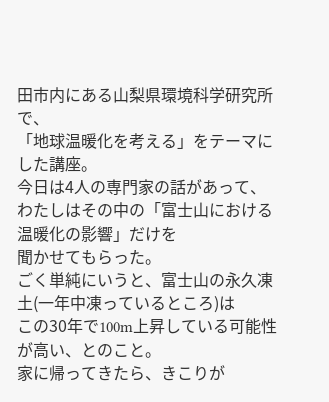田市内にある山梨県環境科学研究所で、
「地球温暖化を考える」をテーマにした講座。
今日は4人の専門家の話があって、
わたしはその中の「富士山における温暖化の影響」だけを
聞かせてもらった。
ごく単純にいうと、富士山の永久凍土(一年中凍っているところ)は
この30年で100m上昇している可能性が高い、とのこと。
家に帰ってきたら、きこりが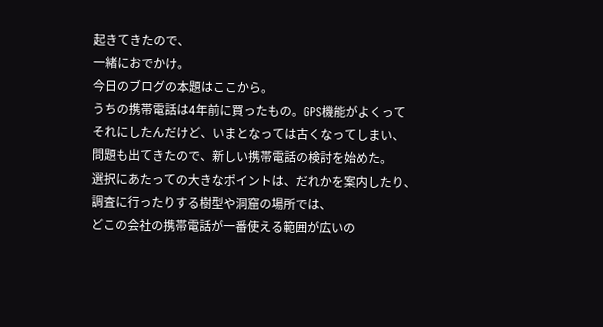起きてきたので、
一緒におでかけ。
今日のブログの本題はここから。
うちの携帯電話は4年前に買ったもの。GPS機能がよくって
それにしたんだけど、いまとなっては古くなってしまい、
問題も出てきたので、新しい携帯電話の検討を始めた。
選択にあたっての大きなポイントは、だれかを案内したり、
調査に行ったりする樹型や洞窟の場所では、
どこの会社の携帯電話が一番使える範囲が広いの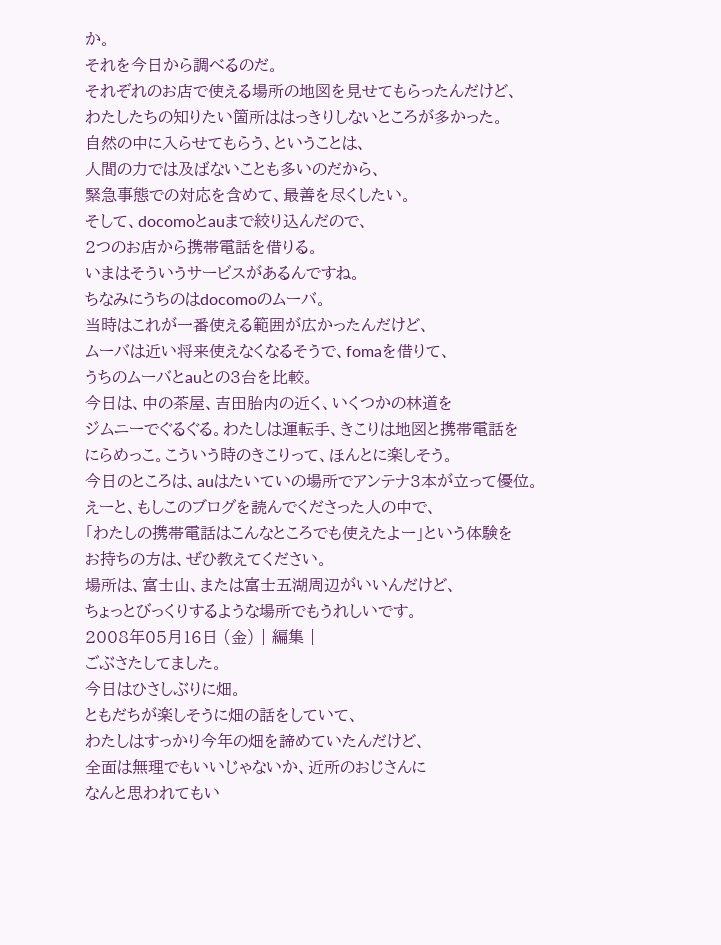か。
それを今日から調べるのだ。
それぞれのお店で使える場所の地図を見せてもらったんだけど、
わたしたちの知りたい箇所ははっきりしないところが多かった。
自然の中に入らせてもらう、ということは、
人間の力では及ばないことも多いのだから、
緊急事態での対応を含めて、最善を尽くしたい。
そして、docomoとauまで絞り込んだので、
2つのお店から携帯電話を借りる。
いまはそういうサービスがあるんですね。
ちなみにうちのはdocomoのムーバ。
当時はこれが一番使える範囲が広かったんだけど、
ムーバは近い将来使えなくなるそうで、fomaを借りて、
うちのムーバとauとの3台を比較。
今日は、中の茶屋、吉田胎内の近く、いくつかの林道を
ジムニーでぐるぐる。わたしは運転手、きこりは地図と携帯電話を
にらめっこ。こういう時のきこりって、ほんとに楽しそう。
今日のところは、auはたいていの場所でアンテナ3本が立って優位。
えーと、もしこのブログを読んでくださった人の中で、
「わたしの携帯電話はこんなところでも使えたよー」という体験を
お持ちの方は、ぜひ教えてください。
場所は、富士山、または富士五湖周辺がいいんだけど、
ちょっとびっくりするような場所でもうれしいです。
2008年05月16日 (金) | 編集 |
ごぶさたしてました。
今日はひさしぶりに畑。
ともだちが楽しそうに畑の話をしていて、
わたしはすっかり今年の畑を諦めていたんだけど、
全面は無理でもいいじゃないか、近所のおじさんに
なんと思われてもい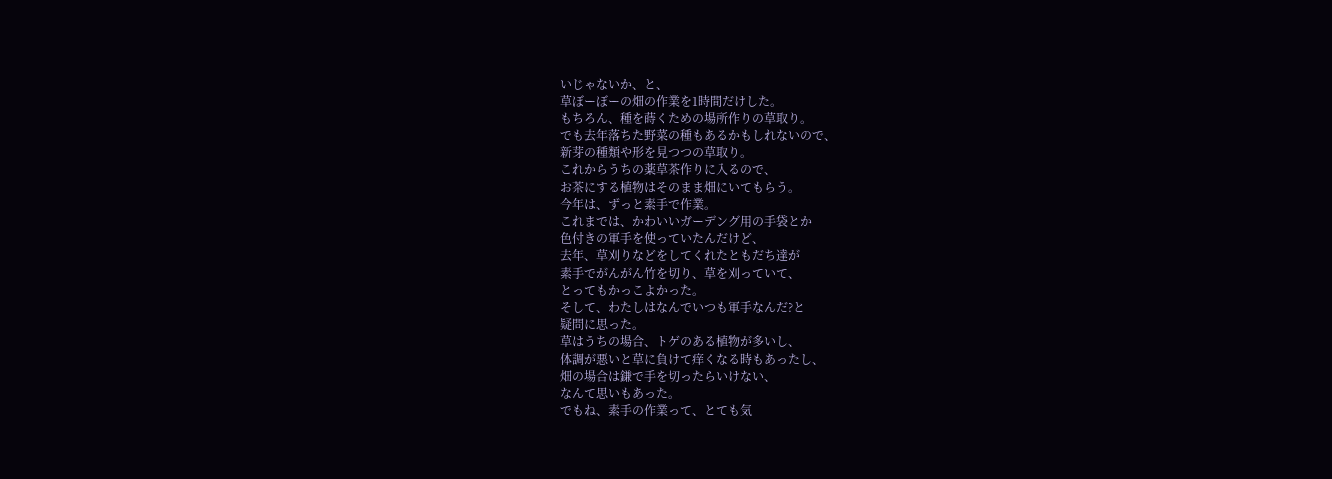いじゃないか、と、
草ぼーぼーの畑の作業を1時間だけした。
もちろん、種を蒔くための場所作りの草取り。
でも去年落ちた野菜の種もあるかもしれないので、
新芽の種類や形を見つつの草取り。
これからうちの薬草茶作りに入るので、
お茶にする植物はそのまま畑にいてもらう。
今年は、ずっと素手で作業。
これまでは、かわいいガーデング用の手袋とか
色付きの軍手を使っていたんだけど、
去年、草刈りなどをしてくれたともだち達が
素手でがんがん竹を切り、草を刈っていて、
とってもかっこよかった。
そして、わたしはなんでいつも軍手なんだ?と
疑問に思った。
草はうちの場合、トゲのある植物が多いし、
体調が悪いと草に負けて痒くなる時もあったし、
畑の場合は鎌で手を切ったらいけない、
なんて思いもあった。
でもね、素手の作業って、とても気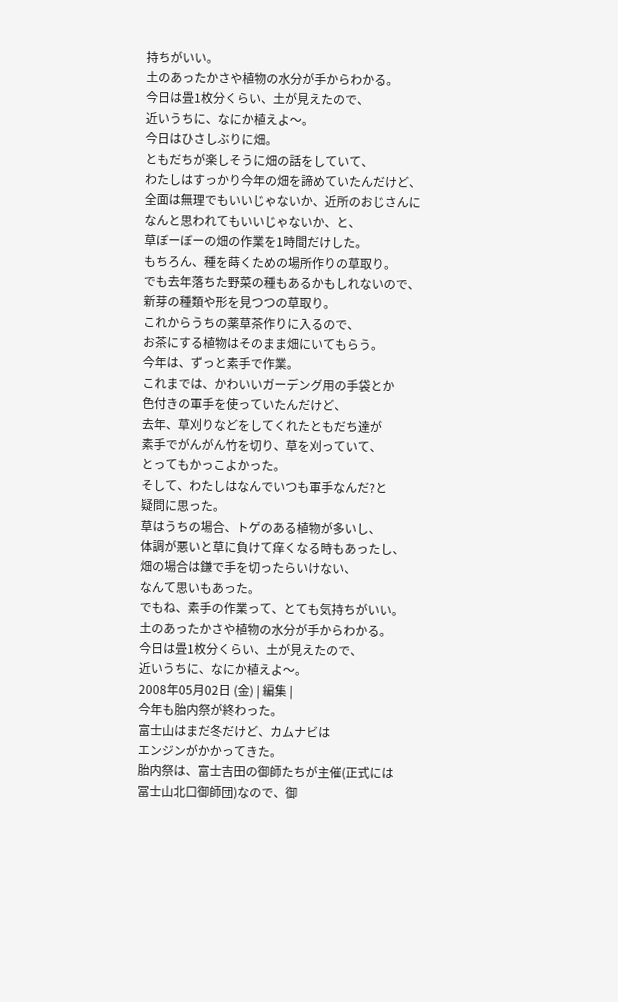持ちがいい。
土のあったかさや植物の水分が手からわかる。
今日は畳1枚分くらい、土が見えたので、
近いうちに、なにか植えよ〜。
今日はひさしぶりに畑。
ともだちが楽しそうに畑の話をしていて、
わたしはすっかり今年の畑を諦めていたんだけど、
全面は無理でもいいじゃないか、近所のおじさんに
なんと思われてもいいじゃないか、と、
草ぼーぼーの畑の作業を1時間だけした。
もちろん、種を蒔くための場所作りの草取り。
でも去年落ちた野菜の種もあるかもしれないので、
新芽の種類や形を見つつの草取り。
これからうちの薬草茶作りに入るので、
お茶にする植物はそのまま畑にいてもらう。
今年は、ずっと素手で作業。
これまでは、かわいいガーデング用の手袋とか
色付きの軍手を使っていたんだけど、
去年、草刈りなどをしてくれたともだち達が
素手でがんがん竹を切り、草を刈っていて、
とってもかっこよかった。
そして、わたしはなんでいつも軍手なんだ?と
疑問に思った。
草はうちの場合、トゲのある植物が多いし、
体調が悪いと草に負けて痒くなる時もあったし、
畑の場合は鎌で手を切ったらいけない、
なんて思いもあった。
でもね、素手の作業って、とても気持ちがいい。
土のあったかさや植物の水分が手からわかる。
今日は畳1枚分くらい、土が見えたので、
近いうちに、なにか植えよ〜。
2008年05月02日 (金) | 編集 |
今年も胎内祭が終わった。
富士山はまだ冬だけど、カムナビは
エンジンがかかってきた。
胎内祭は、富士吉田の御師たちが主催(正式には
冨士山北口御師団)なので、御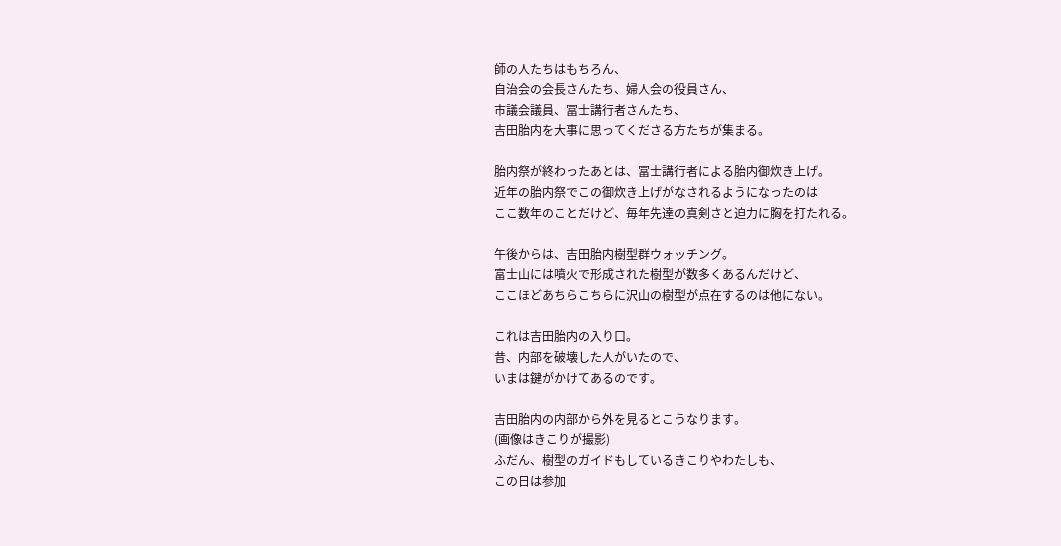師の人たちはもちろん、
自治会の会長さんたち、婦人会の役員さん、
市議会議員、冨士講行者さんたち、
吉田胎内を大事に思ってくださる方たちが集まる。

胎内祭が終わったあとは、冨士講行者による胎内御炊き上げ。
近年の胎内祭でこの御炊き上げがなされるようになったのは
ここ数年のことだけど、毎年先達の真剣さと迫力に胸を打たれる。

午後からは、吉田胎内樹型群ウォッチング。
富士山には噴火で形成された樹型が数多くあるんだけど、
ここほどあちらこちらに沢山の樹型が点在するのは他にない。

これは吉田胎内の入り口。
昔、内部を破壊した人がいたので、
いまは鍵がかけてあるのです。

吉田胎内の内部から外を見るとこうなります。
(画像はきこりが撮影)
ふだん、樹型のガイドもしているきこりやわたしも、
この日は参加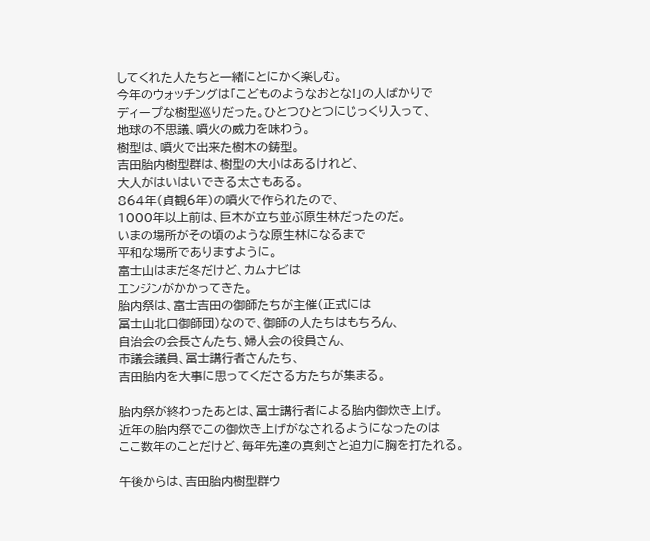してくれた人たちと一緒にとにかく楽しむ。
今年のウォッチングは「こどものようなおとな!」の人ばかりで
ディープな樹型巡りだった。ひとつひとつにじっくり入って、
地球の不思議、噴火の威力を味わう。
樹型は、噴火で出来た樹木の鋳型。
吉田胎内樹型群は、樹型の大小はあるけれど、
大人がはいはいできる太さもある。
864年(貞観6年)の噴火で作られたので、
1000年以上前は、巨木が立ち並ぶ原生林だったのだ。
いまの場所がその頃のような原生林になるまで
平和な場所でありますように。
富士山はまだ冬だけど、カムナビは
エンジンがかかってきた。
胎内祭は、富士吉田の御師たちが主催(正式には
冨士山北口御師団)なので、御師の人たちはもちろん、
自治会の会長さんたち、婦人会の役員さん、
市議会議員、冨士講行者さんたち、
吉田胎内を大事に思ってくださる方たちが集まる。

胎内祭が終わったあとは、冨士講行者による胎内御炊き上げ。
近年の胎内祭でこの御炊き上げがなされるようになったのは
ここ数年のことだけど、毎年先達の真剣さと迫力に胸を打たれる。

午後からは、吉田胎内樹型群ウ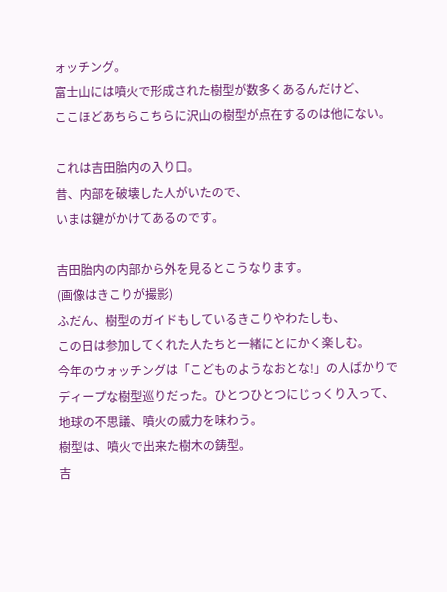ォッチング。
富士山には噴火で形成された樹型が数多くあるんだけど、
ここほどあちらこちらに沢山の樹型が点在するのは他にない。

これは吉田胎内の入り口。
昔、内部を破壊した人がいたので、
いまは鍵がかけてあるのです。

吉田胎内の内部から外を見るとこうなります。
(画像はきこりが撮影)
ふだん、樹型のガイドもしているきこりやわたしも、
この日は参加してくれた人たちと一緒にとにかく楽しむ。
今年のウォッチングは「こどものようなおとな!」の人ばかりで
ディープな樹型巡りだった。ひとつひとつにじっくり入って、
地球の不思議、噴火の威力を味わう。
樹型は、噴火で出来た樹木の鋳型。
吉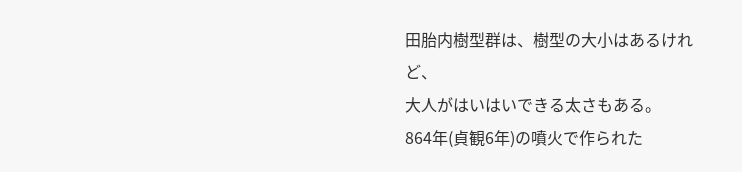田胎内樹型群は、樹型の大小はあるけれど、
大人がはいはいできる太さもある。
864年(貞観6年)の噴火で作られた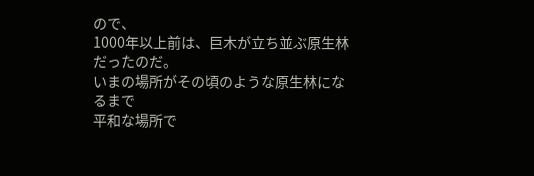ので、
1000年以上前は、巨木が立ち並ぶ原生林だったのだ。
いまの場所がその頃のような原生林になるまで
平和な場所で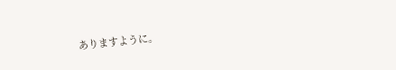ありますように。